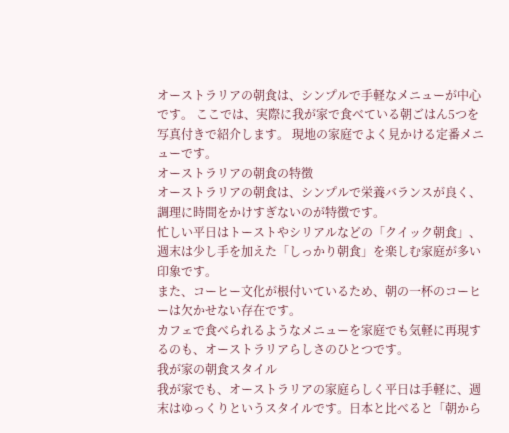オーストラリアの朝食は、シンプルで手軽なメニューが中心です。 ここでは、実際に我が家で食べている朝ごはん5つを写真付きで紹介します。 現地の家庭でよく見かける定番メニューです。
オーストラリアの朝食の特徴
オーストラリアの朝食は、シンプルで栄養バランスが良く、調理に時間をかけすぎないのが特徴です。
忙しい平日はトーストやシリアルなどの「クイック朝食」、週末は少し手を加えた「しっかり朝食」を楽しむ家庭が多い印象です。
また、コーヒー文化が根付いているため、朝の一杯のコーヒーは欠かせない存在です。
カフェで食べられるようなメニューを家庭でも気軽に再現するのも、オーストラリアらしさのひとつです。
我が家の朝食スタイル
我が家でも、オーストラリアの家庭らしく平日は手軽に、週末はゆっくりというスタイルです。日本と比べると「朝から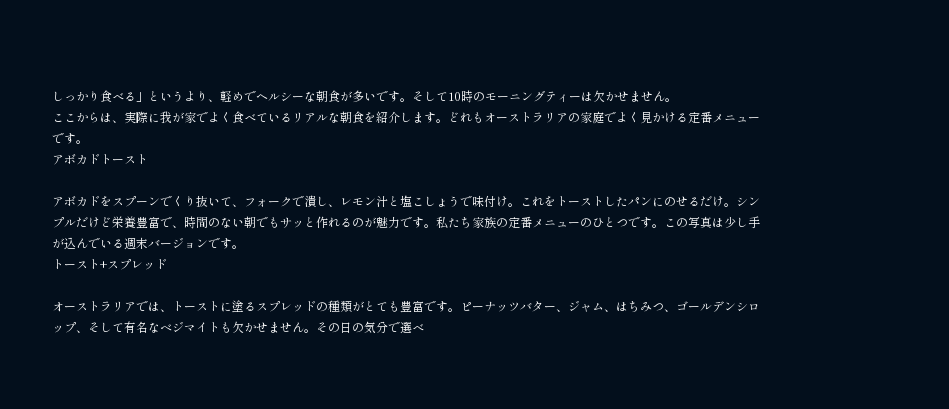しっかり食べる」というより、軽めでヘルシーな朝食が多いです。そして10時のモーニングティーは欠かせません。
ここからは、実際に我が家でよく食べているリアルな朝食を紹介します。どれもオーストラリアの家庭でよく見かける定番メニューです。
アボカドトースト

アボカドをスプーンでくり抜いて、フォークで潰し、レモン汁と塩こしょうで味付け。これをトーストしたパンにのせるだけ。シンプルだけど栄養豊富で、時間のない朝でもサッと作れるのが魅力です。私たち家族の定番メニューのひとつです。この写真は少し手が込んでいる週末バージョンです。
トースト+スプレッド

オーストラリアでは、トーストに塗るスプレッドの種類がとても豊富です。ピーナッツバター、ジャム、はちみつ、ゴールデンシロップ、そして有名なベジマイトも欠かせません。その日の気分で選べ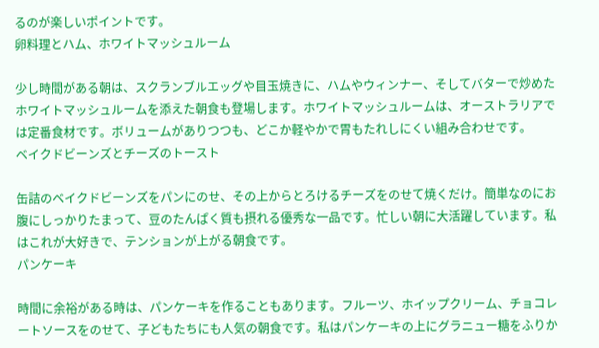るのが楽しいポイントです。
卵料理とハム、ホワイトマッシュルーム

少し時間がある朝は、スクランブルエッグや目玉焼きに、ハムやウィンナー、そしてバターで炒めたホワイトマッシュルームを添えた朝食も登場します。ホワイトマッシュルームは、オーストラリアでは定番食材です。ボリュームがありつつも、どこか軽やかで胃もたれしにくい組み合わせです。
ベイクドビーンズとチーズのトースト

缶詰のベイクドビーンズをパンにのせ、その上からとろけるチーズをのせて焼くだけ。簡単なのにお腹にしっかりたまって、豆のたんぱく質も摂れる優秀な一品です。忙しい朝に大活躍しています。私はこれが大好きで、テンションが上がる朝食です。
パンケーキ

時間に余裕がある時は、パンケーキを作ることもあります。フルーツ、ホイップクリーム、チョコレートソースをのせて、子どもたちにも人気の朝食です。私はパンケーキの上にグラニュー糖をふりか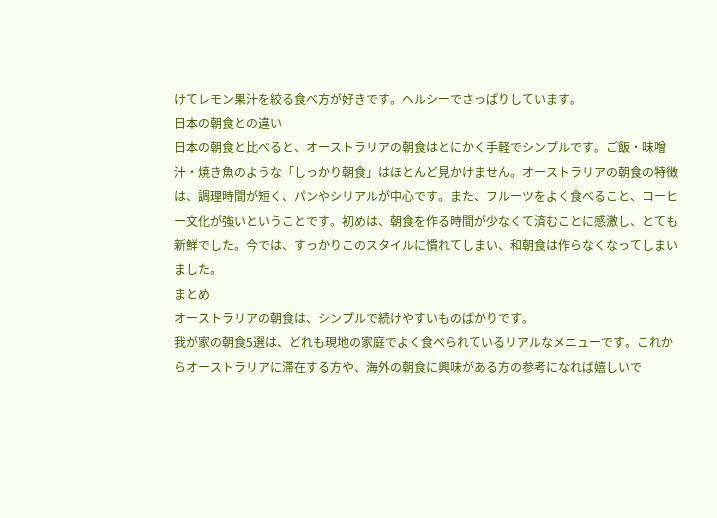けてレモン果汁を絞る食べ方が好きです。ヘルシーでさっぱりしています。
日本の朝食との違い
日本の朝食と比べると、オーストラリアの朝食はとにかく手軽でシンプルです。ご飯・味噌汁・焼き魚のような「しっかり朝食」はほとんど見かけません。オーストラリアの朝食の特徴は、調理時間が短く、パンやシリアルが中心です。また、フルーツをよく食べること、コーヒー文化が強いということです。初めは、朝食を作る時間が少なくて済むことに感激し、とても新鮮でした。今では、すっかりこのスタイルに慣れてしまい、和朝食は作らなくなってしまいました。
まとめ
オーストラリアの朝食は、シンプルで続けやすいものばかりです。
我が家の朝食5選は、どれも現地の家庭でよく食べられているリアルなメニューです。これからオーストラリアに滞在する方や、海外の朝食に興味がある方の参考になれば嬉しいで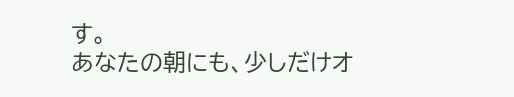す。
あなたの朝にも、少しだけオ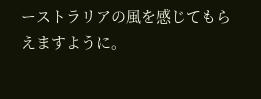ーストラリアの風を感じてもらえますように。